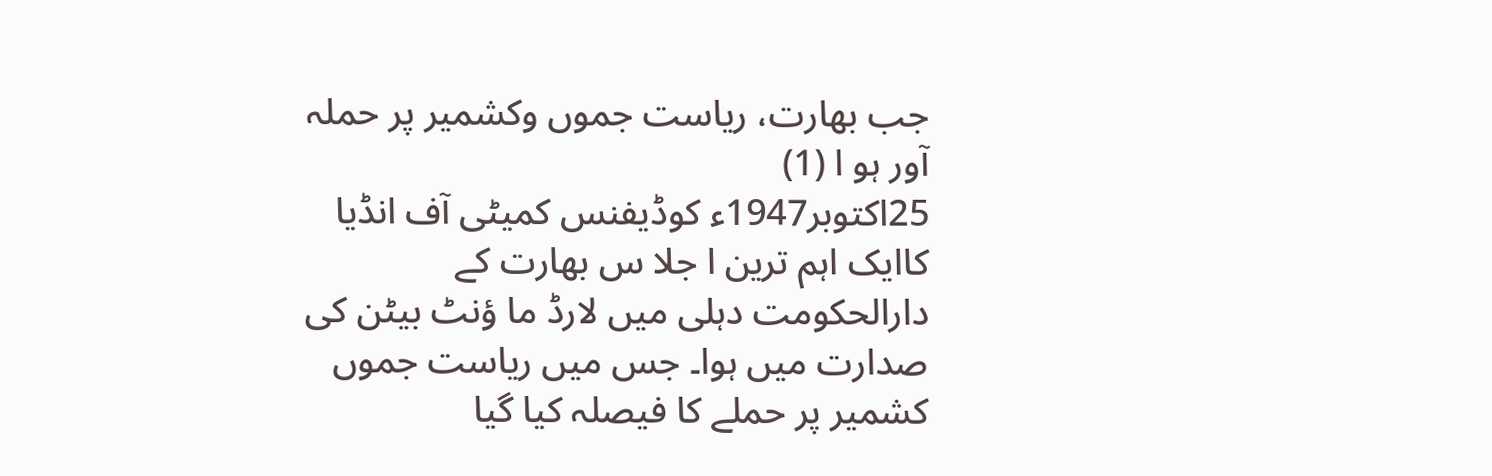جب بھارت، ریاست جموں وکشمیر پر حملہ آور ہو ا (1)
25اکتوبر1947ء کوڈیفنس کمیٹی آف انڈیا کاایک اہم ترین ا جلا س بھارت کے دارالحکومت دہلی میں لارڈ ما ؤنٹ بیٹن کی صدارت میں ہوا۔ جس میں ریاست جموں کشمیر پر حملے کا فیصلہ کیا گیا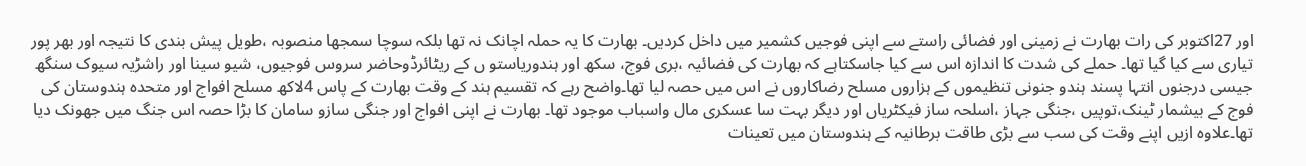اور 27اکتوبر کی رات بھارت نے زمینی اور فضائی راستے سے اپنی فوجیں کشمیر میں داخل کردیں۔ بھارت کا یہ حملہ اچانک نہ تھا بلکہ سوچا سمجھا منصوبہ ،طویل پیش بندی کا نتیجہ اور بھر پور تیاری سے کیا گیا تھا۔ حملے کی شدت کا اندازہ اس سے کیا جاسکتاہے کہ بھارت کی فضائیہ ،بری فوج، سکھ اور ہندوریاستو ں کے ریٹائرڈوحاضر سروس فوجیوں، شیو سینا اور راشڑیہ سیوک سنگھ جیسی درجنوں انتہا پسند ہندو جنونی تنظیموں کے ہزاروں مسلح رضاکاروں نے اس میں حصہ لیا تھا۔واضح رہے کہ تقسیم ہند کے وقت بھارت کے پاس 4لاکھ مسلح افواج اور متحدہ ہندوستان کی فوج کے بیشمار ٹینک،توپیں ،جنگی جہاز ،اسلحہ ساز فیکٹریاں اور دیگر بہت سا عسکری مال واسباب موجود تھا۔ بھارت نے اپنی افواج اور جنگی سازو سامان کا بڑا حصہ اس جنگ میں جھونک دیا تھا۔علاوہ ازیں اپنے وقت کی سب سے بڑی طاقت برطانیہ کے ہندوستان میں تعینات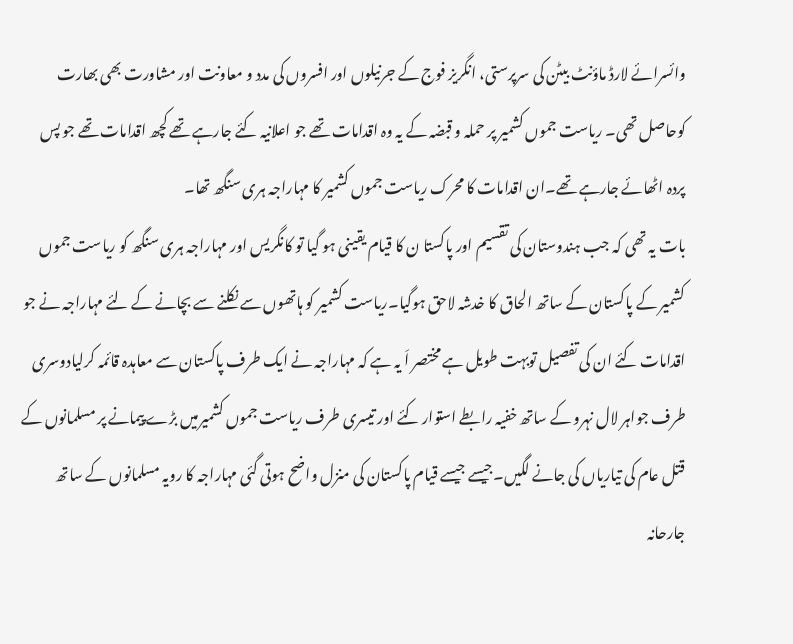وائسرائے لارڈ ماؤنٹ بیٹن کی سرپرستی، انگریز فوج کے جرنیلوں اور افسروں کی مدد و معاونت اور مشاورت بھی بھارت کوحاصل تھی۔ ریاست جموں کشمیر پر حملہ و قبضہ کے یہ وہ اقدامات تھے جو اعلانیہ کئے جارہے تھے کچھ اقدامات تھے جو پس پردہ اٹھائے جارہے تھے۔ان اقدامات کا محرک ریاست جموں کشمیر کا مہاراجہ ہری سنگھ تھا۔
بات یہ تھی کہ جب ہندوستان کی تقسیم اور پاکستا ن کا قیام یقینی ہو گیا تو کانگریس اور مہاراجہ ہری سنگھ کو ریاست جموں کشمیر کے پاکستان کے ساتھ الحاق کا خدشہ لاحق ہوگیا۔ریاست کشمیر کو ہاتھوں سے نکلنے سے بچانے کے لئے مہاراجہ نے جو اقدامات کئے ان کی تفصیل توبہت طویل ہے مختصر اَ یہ ہے کہ مہاراجہ نے ایک طرف پاکستان سے معاہدہ قائمہ کرلیادوسری طرف جواہر لال نہرو کے ساتھ خفیہ رابطے استوار کئے اور تیسری طرف ریاست جموں کشمیرمیں بڑے پیمانے پر مسلمانوں کے قتل عام کی تیاریاں کی جانے لگیں۔جیسے جیسے قیام پاکستان کی منزل واضح ہوتی گئی مہاراجہ کا رویہ مسلمانوں کے ساتھ جارحانہ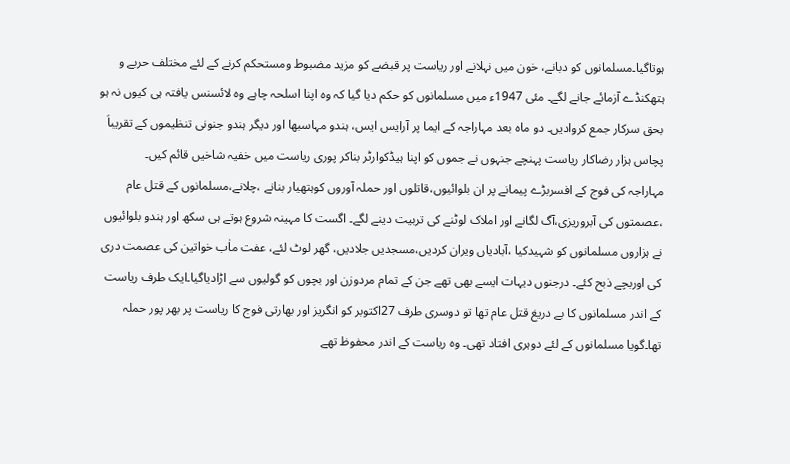ہوتاگیا۔مسلمانوں کو دبانے، خون میں نہلانے اور ریاست پر قبضے کو مزید مضبوط ومستحکم کرنے کے لئے مختلف حربے و ہتھکنڈے آزمائے جانے لگے۔ مئی 1947ء میں مسلمانوں کو حکم دیا گیا کہ وہ اپنا اسلحہ چاہے وہ لائسنس یافتہ ہی کیوں نہ ہو بحق سرکار جمع کروادیں۔ دو ماہ بعد مہاراجہ کے ایما پر آرایس ایس، ہندو مہاسبھا اور دیگر ہندو جنونی تنظیموں کے تقریباَ پچاس ہزار رضاکار ریاست پہنچے جنہوں نے جموں کو اپنا ہیڈکوارٹر بناکر پوری ریاست میں خفیہ شاخیں قائم کیں۔
مہاراجہ کی فوج کے افسربڑے پیمانے پر ان بلوائیوں،قاتلوں اور حملہ آوروں کوہتھیار بنانے ،چلانے،مسلمانوں کے قتل عام ،عصمتوں کی آبروریزی،آگ لگانے اور املاک لوٹنے کی تربیت دینے لگے۔ اگست کا مہینہ شروع ہوتے ہی سکھ اور ہندو بلوائیوں نے ہزاروں مسلمانوں کو شہیدکیا ،آبادیاں ویران کردیں،مسجدیں جلادیں، گھر لوٹ لئے، عفت ماٰب خواتین کی عصمت دری کی اوربچے ذبح کئے۔ درجنوں دیہات ایسے بھی تھے جن کے تمام مردوزن اور بچوں کو گولیوں سے اڑادیاگیا۔ایک طرف ریاست کے اندر مسلمانوں کا بے دریغ قتل عام تھا تو دوسری طرف 27اکتوبر کو انگریز اور بھارتی فوج کا ریاست پر بھر پور حملہ تھا۔گویا مسلمانوں کے لئے دوہری افتاد تھی۔ وہ ریاست کے اندر محفوظ تھے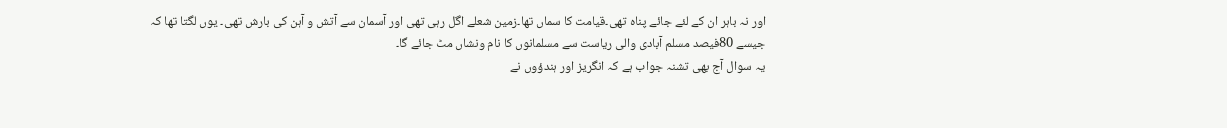اور نہ باہر ان کے لئے جائے پناہ تھی۔قیامت کا سماں تھا۔زمین شعلے اگل رہی تھی اور آسمان سے آتش و آہن کی بارش تھی۔ یوں لگتا تھا کہ جیسے 80فیصد مسلم آبادی والی ریاست سے مسلمانوں کا نام ونشاں مٹ جائے گا۔
یہ سوال آج بھی تشنہ جواب ہے کہ انگریز اور ہندؤوں نے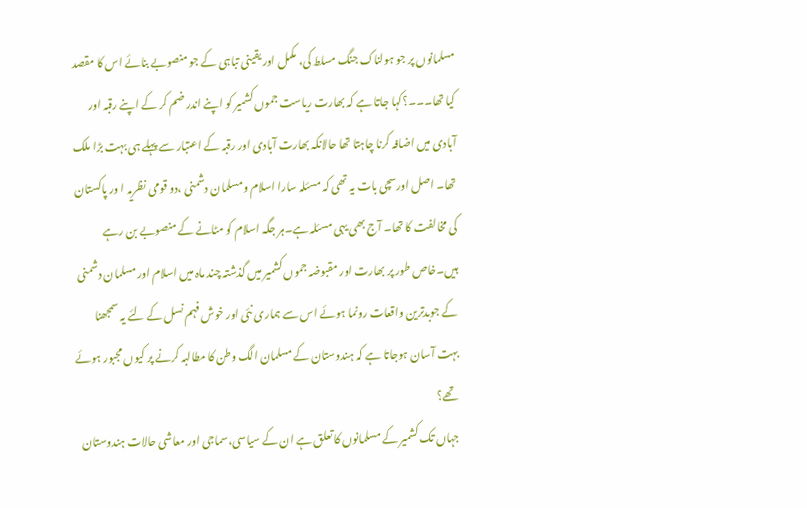مسلمانوں پر جو ہولناک جنگ مسلط کی، مکمل اور یقینی تباہی کے جو منصوبے بنائے اس کا مقصد کیا تھا۔۔۔؟کہا جاتا ہے کہ بھارت ریاست جموں کشمیر کو اپنے اندر ضم کر کے اپنے رقبہ اور آبادی میں اضافہ کرنا چاہتا تھا حالانکہ بھارت آبادی اور رقبہ کے اعتبار سے پہلے ہی بہت بڑا ملک تھا۔ اصل اورسچی بات یہ تھی کہ مسئلہ سارا اسلام ومسلمان دشمنی ،دو قومی نظریہ ا ور پاکستان کی مخالفت کا تھا۔ آج بھی یہی مسئلہ ہے۔ہر جگہ اسلام کو مٹانے کے منصوبے بن رہے ہیں۔خاص طور پر بھارت اور مقبوضہ جموں کشمیر میں گذشتہ چند ماہ میں اسلام اور مسلمان دشمنی کے جوبدترین واقعات رونما ہوئے اس سے ہماری نئی اور خوش فہم نسل کے لئے یہ سمجھنا بہت آسان ہوجاتا ہے کہ ہندوستان کے مسلمان الگ وطن کا مطالبہ کرنے پر کیوں مجبور ہوئے تھے؟
جہاں تک کشمیر کے مسلمانوں کا تعلق ہے ان کے سیاسی،سماجی اور معاشی حالات ہندوستان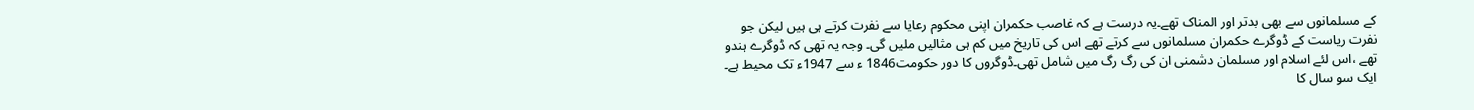کے مسلمانوں سے بھی بدتر اور المناک تھے۔یہ درست ہے کہ غاصب حکمران اپنی محکوم رعایا سے نفرت کرتے ہی ہیں لیکن جو نفرت ریاست کے ڈوگرے حکمران مسلمانوں سے کرتے تھے اس کی تاریخ میں کم ہی مثالیں ملیں گی۔ وجہ یہ تھی کہ ڈوگرے ہندو تھے ،اس لئے اسلام اور مسلمان دشمنی ان کی رگ رگ میں شامل تھی۔ڈوگروں کا دور حکومت1846 ء سے 1947ء تک محیط ہے۔ ایک سو سال کا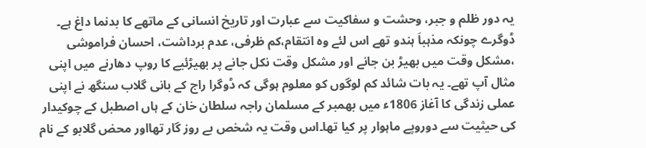یہ دور ظلم و جبر، وحشت و سفاکیت سے عبارت اور تاریخ انسانی کے ماتھے کا بدنما داغ ہے۔ ڈوگرے چونکہ مذہباَ ہندو تھے اس لئے وہ انتقام،کم ظرفی، عدم برداشت، احسان فراموشی ،مشکل وقت میں بھیڑ بن جانے اور مشکل وقت نکل جانے پر بھیڑئیے کا روپ دھارنے میں اپنی مثال آپ تھے۔ یہ بات شائد کم لوگوں کو معلوم ہوگی کہ ڈوگرا راج کے بانی گلاب سنگھ نے اپنی عملی زندگی کا آغاز 1806ء میں بھمبر کے مسلمان راجہ سلطان خان کے ہاں اصطبل کے چوکیدار کی حیثیت سے دوروپے ماہوار پر کیا تھا۔اس وقت یہ شخص بے روز گار تھااور محض گلابو کے نام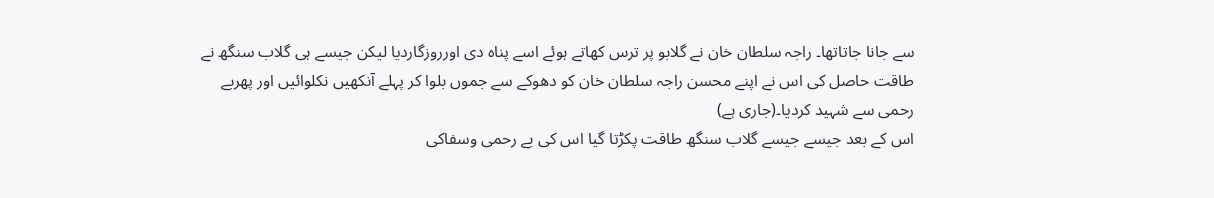سے جانا جاتاتھا۔ راجہ سلطان خان نے گلابو پر ترس کھاتے ہوئے اسے پناہ دی اورروزگاردیا لیکن جیسے ہی گلاب سنگھ نے طاقت حاصل کی اس نے اپنے محسن راجہ سلطان خان کو دھوکے سے جموں بلوا کر پہلے آنکھیں نکلوائیں اور پھربے رحمی سے شہید کردیا۔(جاری ہے)
اس کے بعد جیسے جیسے گلاب سنگھ طاقت پکڑتا گیا اس کی بے رحمی وسفاکی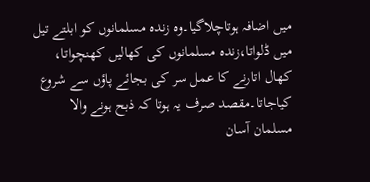میں اضافہ ہوتاچلاگیا۔وہ زندہ مسلمانوں کو ابلتے تیل میں ڈلواتا،زندہ مسلمانوں کی کھالیں کھنچواتا، کھال اتارنے کا عمل سر کی بجائے پاؤں سے شروع کیاجاتا۔مقصد صرف یہ ہوتا کہ ذبح ہونے والا مسلمان آسان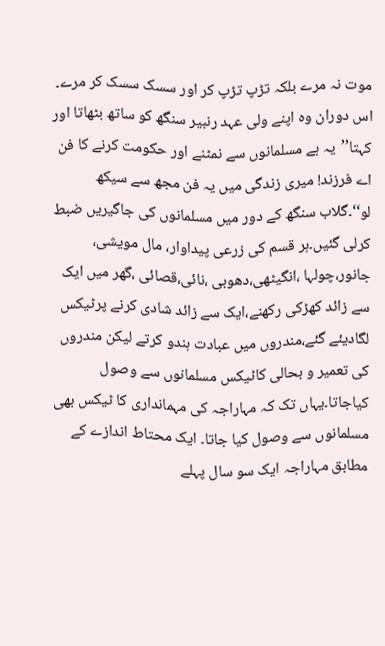موت نہ مرے بلکہ تڑپ تڑپ کر اور سسک سسک کر مرے۔ اس دوران وہ اپنے ولی عہد رنبیر سنگھ کو ساتھ بٹھاتا اور کہتا’’یہ ہے مسلمانوں سے نمٹنے اور حکومت کرنے کا فن اے فرزند! میری زندگی میں یہ فن مجھ سے سیکھ لو‘‘۔گلاب سنگھ کے دور میں مسلمانوں کی جاگیریں ضبط کرلی گئیں۔ہر قسم کی زرعی پیداوار، مال مویشی، جانور،چولہا ،انگیٹھی،دھوبی ،نائی،قصائی ،گھر میں ایک سے زائد کھڑکی رکھنے،ایک سے زائد شادی کرنے پرٹیکس لگادیئے گئے،مندروں میں عبادت ہندو کرتے لیکن مندروں کی تعمیر و بحالی کاٹیکس مسلمانوں سے وصول کیاجاتا۔یہاں تک کہ مہاراجہ کی مہمانداری کا ٹیکس بھی مسلمانوں سے وصول کیا جاتا۔ ایک محتاط اندازے کے مطابق مہاراجہ ایک سو سال پہلے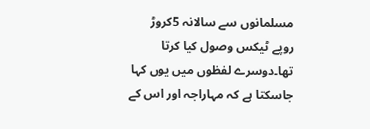مسلمانوں سے سالانہ 5کروڑ روپے ٹیکس وصول کیا کرتا تھا۔دوسرے لفظوں میں یوں کہا جاسکتا ہے کہ مہاراجہ اور اس کے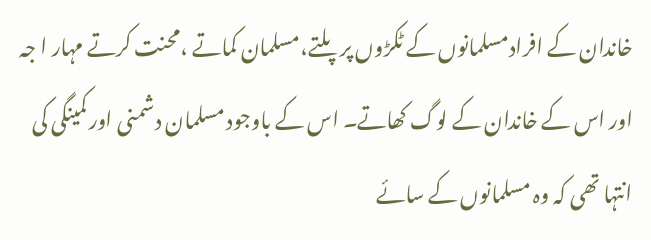خاندان کے افرادمسلمانوں کے ٹکڑوں پر پلتے،مسلمان کماتے ،محنت کرتے مہار ا جہ اور اس کے خاندان کے لوگ کھاتے۔ اس کے باوجود مسلمان دشمنی اور کمینگی کی انتہا تھی کہ وہ مسلمانوں کے سائے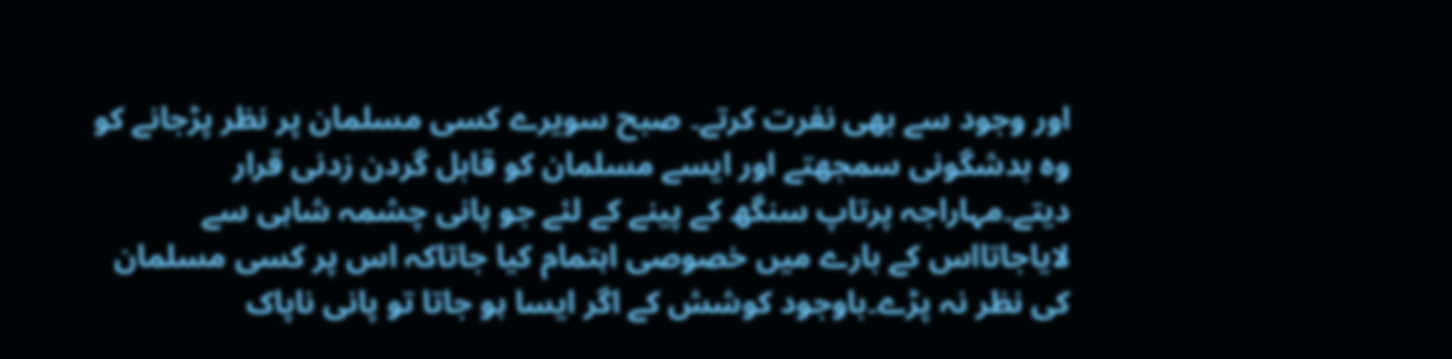اور وجود سے بھی نفرت کرتے۔ صبح سویرے کسی مسلمان پر نظر پڑجانے کو وہ بدشگونی سمجھتے اور ایسے مسلمان کو قابل گردن زدنی قرار دیتے۔مہاراجہ پرتاپ سنگھ کے پینے کے لئے جو پانی چشمہ شاہی سے لایاجاتااس کے بارے میں خصوصی اہتمام کیا جاتاکہ اس پر کسی مسلمان کی نظر نہ پڑے۔باوجود کوشش کے اگر ایسا ہو جاتا تو پانی ناپاک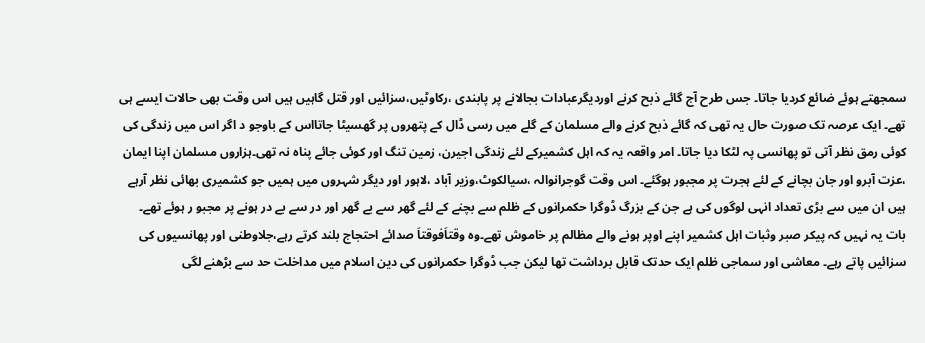سمجھتے ہوئے ضائع کردیا جاتا۔ جس طرح آج گائے ذبح کرنے اوردیگرعبادات بجالانے پر پابندی ،رکاوٹیں،سزائیں اور قتل گاہیں ہیں اس وقت بھی حالات ایسے ہی تھے۔ ایک عرصہ تک صورت حال یہ تھی کہ گائے ذبح کرنے والے مسلمان کے گلے میں رسی ڈال کے پتھروں پر گھسیٹا جاتااس کے باوجو د اگر اس میں زندگی کی کوئی رمق نظر آتی تو پھانسی پہ لٹکا دیا جاتا۔ امر واقعہ یہ کہ اہل کشمیرکے لئے زندگی اجیرن، زمین تنگ اور کوئی جائے پناہ نہ تھی۔ہزاروں مسلمان اپنا ایمان ،عزت آبرو اور جان بچانے کے لئے ہجرت پر مجبور ہوگئے۔ اس وقت گوجرانوالہ ،سیالکوٹ،وزیر آباد ،لاہور اور دیگر شہروں میں ہمیں جو کشمیری بھائی نظر آرہے ہیں ان میں سے بڑی تعداد انہی لوگوں کی ہے جن کے بزرگ ڈوگرا حکمرانوں کے ظلم سے بچنے کے لئے گھر سے بے گھر اور در سے بے در ہونے پر مجبو ر ہوئے تھے۔
بات یہ نہیں کہ پیکر صبر وثبات اہل کشمیر اپنے اوپر ہونے والے مظالم پر خاموش تھے۔وہ وقتاَفوقتاَ صدائے احتجاج بلند کرتے رہے،جلاوطنی اور پھانسیوں کی سزائیں پاتے رہے۔ معاشی اور سماجی ظلم ایک حدتک قابل برداشت تھا لیکن جب ڈوگرا حکمرانوں کی دین اسلام میں مداخلت حد سے بڑھنے لگی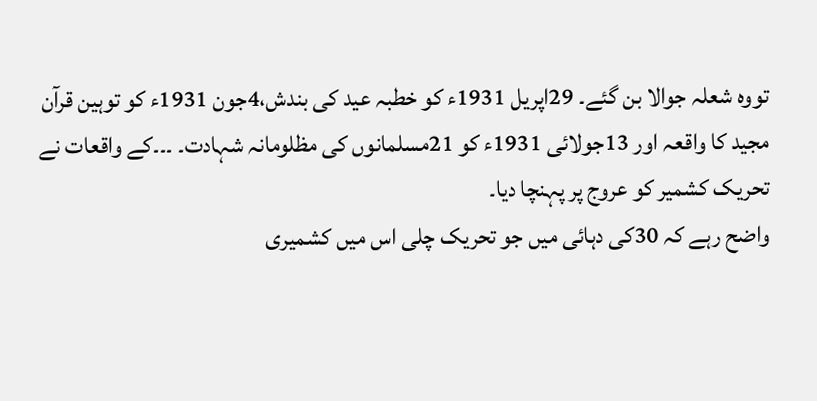تووہ شعلہ جوالا بن گئے۔ 29اپریل 1931ء کو خطبہ عید کی بندش،4جون 1931ء کو توہین قرآن مجید کا واقعہ اور 13جولائی 1931ء کو 21مسلمانوں کی مظلومانہ شہادت۔ ۔۔۔کے واقعات نے تحریک کشمیر کو عروج پر پہنچا دیا۔
واضح رہے کہ 30کی دہائی میں جو تحریک چلی اس میں کشمیری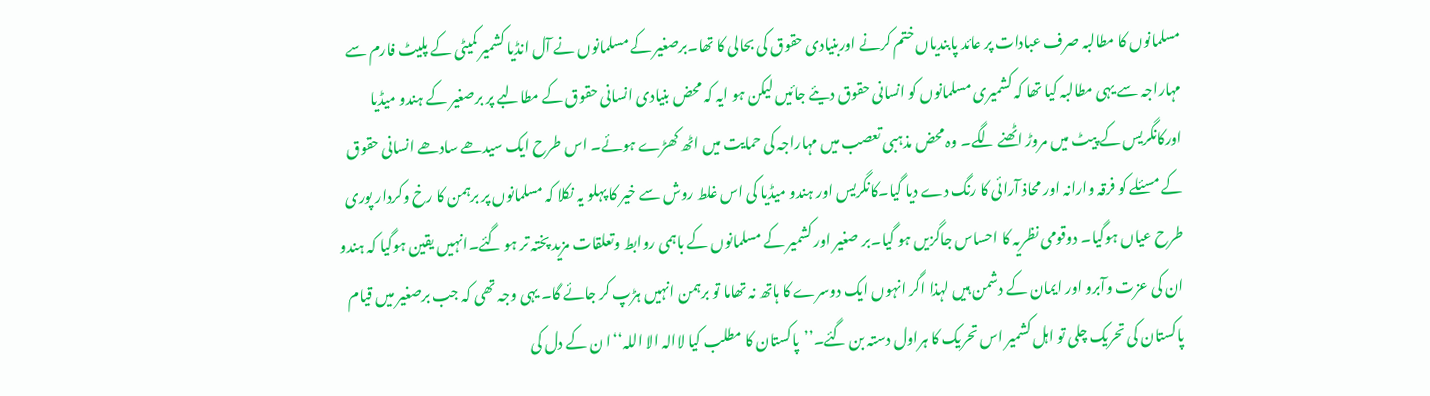مسلمانوں کا مطالبہ صرف عبادات پر عائد پابندیاں ختم کرنے اوربنیادی حقوق کی بحالی کا تھا۔برصغیر کے مسلمانوں نے آل انڈیا کشمیر کمیٹی کے پلیٹ فارم سے مہاراجہ سے یہی مطالبہ کیا تھا کہ کشمیری مسلمانوں کو انسانی حقوق دیئے جائیں لیکن ہو ایہ کہ محض بنیادی انسانی حقوق کے مطالبے پر برصغیر کے ہندو میڈیا اورکانگریس کے پیٹ میں مروڑ اٹھنے لگے۔ وہ محض مذہبی تعصب میں مہاراجہ کی حمایت میں اٹھ کھڑے ہوئے۔ اس طرح ایک سیدھے سادھے انسانی حقوق کے مسئلے کو فرقہ وارانہ اور محاذ آرائی کا رنگ دے دیا گیا۔کانگریس اور ہندو میڈیا کی اس غلط روش سے خیر کا پہلو یہ نکلا کہ مسلمانوں پر برہمن کا رخ وکردار پوری طرح عیاں ہوگیا۔ دوقومی نظریہ کا احساس جاگزیں ہو گیا۔بر صغیر اور کشمیر کے مسلمانوں کے باہمی روابط وتعلقات مزید پختہ تر ہو گئے۔انہیں یقین ہوگیا کہ ہندو ان کی عزت وآبرو اور ایمان کے دشمن ہیں لہذا اگر انہوں ایک دوسرے کا ہاتھ نہ تھاما تو برہمن انہیں ہڑپ کر جائے گا۔ یہی وجہ تھی کہ جب برصغیر میں قیام پاکستان کی تحریک چلی تو اہل کشمیر اس تحریک کا ہراول دستہ بن گئے۔’’پاکستان کا مطلب کیا لاالہ الا اللہ‘‘ا ن کے دل کی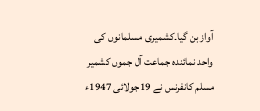آواز بن گیا۔کشمیری مسلمانوں کی واحد نمائندہ جماعت آل جموں کشمیر مسلم کانفرنس نے 19جولائی 1947ء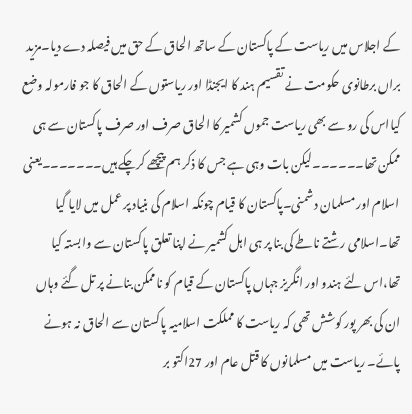کے اجلاس میں ریاست کے پاکستان کے ساتھ الحاق کے حق میں فیصلہ دے دیا۔مزید براں برطانوی حکومت نے تقسیم ہند کا ایجنڈا اور ریاستوں کے الحاق کا جو فارمولہ وضع کیااس کی رو سے بھی ریاست جموں کشمیر کا الحاق صرف اور صرف پاکستان سے ہی
ممکن تھا۔۔۔۔۔۔لیکن بات وہی ہے جس کا ذکر ہم پیچھے کرچکے ہیں۔۔۔۔۔۔۔یعنی اسلام اور مسلمان دشمنی۔پاکستان کا قیام چونکہ اسلام کی بنیاد پر عمل میں لایا گیا تھا۔اسلامی رشتے ناطے کی بنا پر ہی اہل کشمیر نے اپنا تعلق پاکستان سے وابستہ کیا تھا،اس لئے ہندو اور انگریز جہاں پاکستان کے قیام کو ناممکن بنانے پر تل گئے وہاں ان کی بھر پور کوشش تھی کہ ریاست کا مملکت اسلامیہ پاکستان سے الحاق نہ ہونے پائے۔ ریاست میں مسلمانوں کا قتل عام اور 27اکتو بر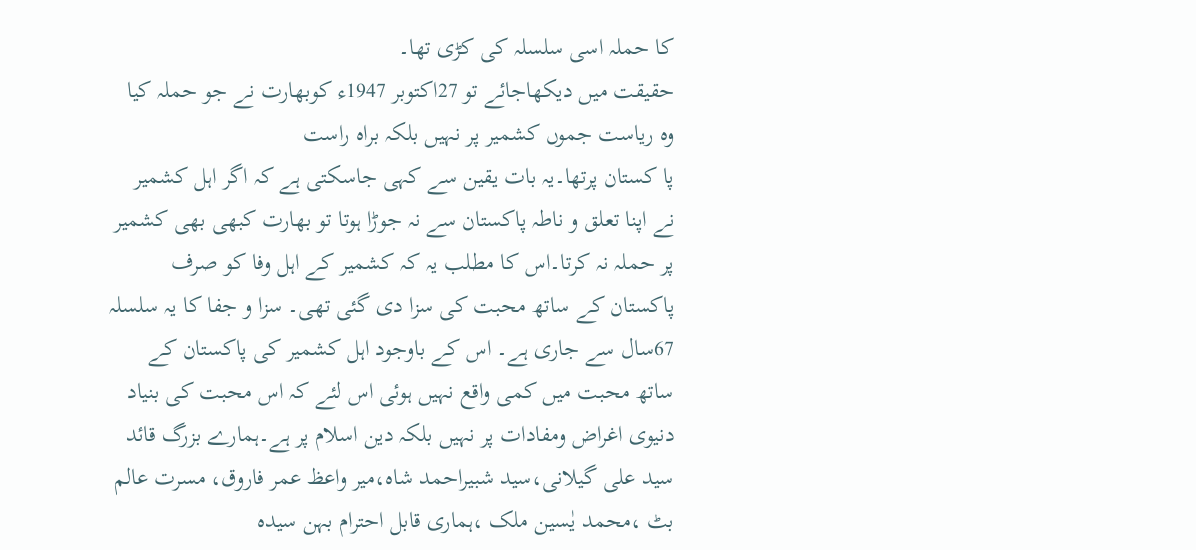کا حملہ اسی سلسلہ کی کڑی تھا۔
حقیقت میں دیکھاجائے تو 27اکتوبر 1947ء کوبھارت نے جو حملہ کیا وہ ریاست جموں کشمیر پر نہیں بلکہ براہ راست
پا کستان پرتھا۔یہ بات یقین سے کہی جاسکتی ہے کہ اگر اہل کشمیر نے اپنا تعلق و ناطہ پاکستان سے نہ جوڑا ہوتا تو بھارت کبھی بھی کشمیر پر حملہ نہ کرتا۔اس کا مطلب یہ کہ کشمیر کے اہل وفا کو صرف پاکستان کے ساتھ محبت کی سزا دی گئی تھی۔ سزا و جفا کا یہ سلسلہ 67سال سے جاری ہے۔ اس کے باوجود اہل کشمیر کی پاکستان کے ساتھ محبت میں کمی واقع نہیں ہوئی اس لئے کہ اس محبت کی بنیاد دنیوی اغراض ومفادات پر نہیں بلکہ دین اسلام پر ہے۔ہمارے بزرگ قائد سید علی گیلانی،سید شبیراحمد شاہ،میر واعظ عمر فاروق، مسرت عالم بٹ ،محمد یٰسین ملک ،ہماری قابل احترام بہن سیدہ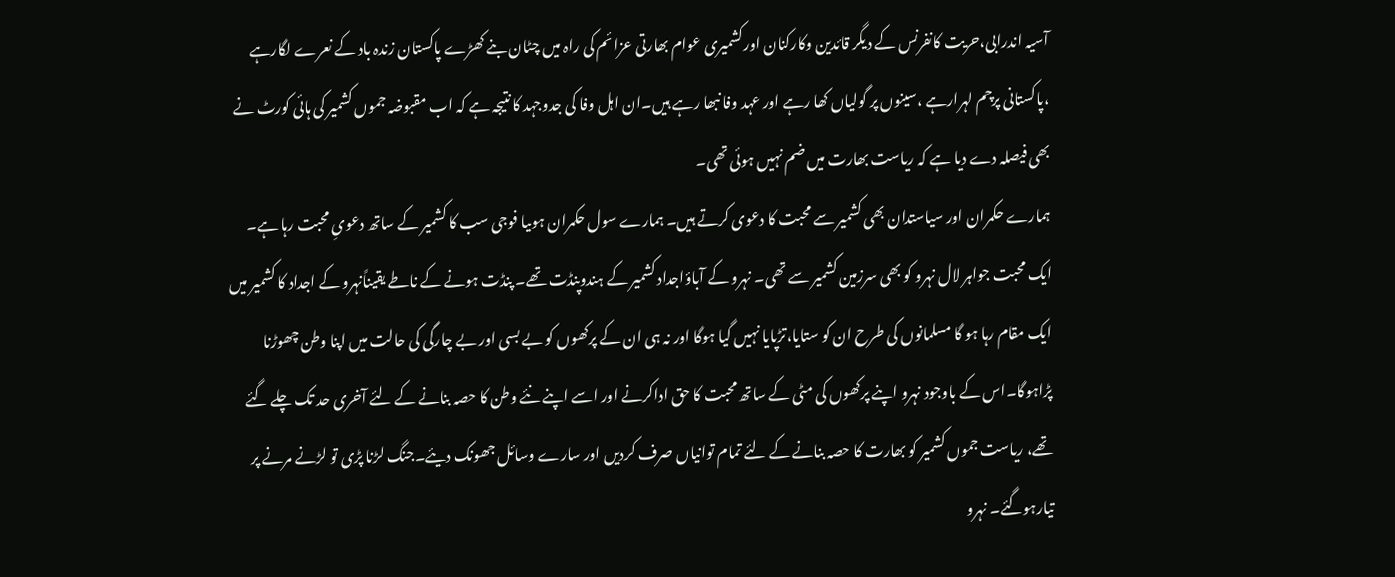آسیہ اندرابی،حریت کانفرنس کے دیگر قائدین وکارکنان اورکشمیری عوام بھارتی عزائم کی راہ میں چٹان بنے کھڑے پاکستان زندہ باد کے نعرے لگارہے ،پاکستانی پرچم لہرارہے ،سینوں پر گولیاں کھا رہے اور عہد وفا نبھا رہے ہیں۔ان اہل وفا کی جدوجہد کا نتیجہ ہے کہ اب مقبوضہ جموں کشمیر کی ہائی کورٹ نے بھی فیصلہ دے دیا ہے کہ ریاست بھارت میں ضم نہیں ہوئی تھی۔
ہمارے حکمران اور سیاستدان بھی کشمیر سے محبت کا دعوی کرتے ہیں۔ ہمارے سول حکمران ہوںیا فوجی سب کا کشمیر کے ساتھ دعویِ محبت رہا ہے۔ ایک محبت جواہر لال نہرو کو بھی سرزمین کشمیر سے تھی۔ نہرو کے آباؤاجداد کشمیر کے ہندوپنڈت تھے۔ پنڈت ہونے کے ناطے یقیناًنہرو کے اجداد کا کشمیر میں ایک مقام رہا ہو گا مسلمانوں کی طرح ان کو ستایا،تڑپایا نہیں گیا ہوگا اور نہ ہی ان کے پرکھوں کو بے بسی اور بے چارگی کی حالت میں اپنا وطن چھوڑنا پڑاہوگا۔اس کے باوجود نہرو اپنے پرکھوں کی مٹی کے ساتھ محبت کا حق اداکرنے اور اسے اپنے نئے وطن کا حصہ بنانے کے لئے آخری حد تک چلے گئے تھے، ریاست جموں کشمیر کو بھارت کا حصہ بنانے کے لئے تمام توانیاں صرف کردیں اور سارے وسائل جھونک دیئے۔جنگ لڑنا پڑی تو لڑنے مرنے پر تیارہوگئے۔ نہرو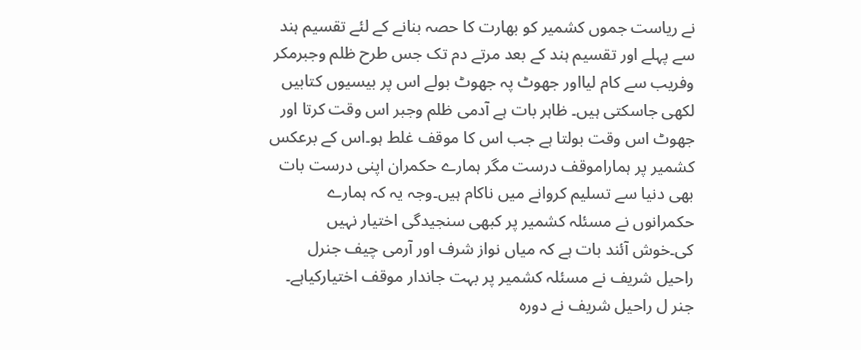نے ریاست جموں کشمیر کو بھارت کا حصہ بنانے کے لئے تقسیم ہند سے پہلے اور تقسیم ہند کے بعد مرتے دم تک جس طرح ظلم وجبرمکر وفریب سے کام لیااور جھوٹ پہ جھوٹ بولے اس پر بیسیوں کتابیں لکھی جاسکتی ہیں۔ ظاہر بات ہے آدمی ظلم وجبر اس وقت کرتا اور جھوٹ اس وقت بولتا ہے جب اس کا موقف غلط ہو۔اس کے برعکس کشمیر پر ہماراموقف درست مگر ہمارے حکمران اپنی درست بات بھی دنیا سے تسلیم کروانے میں ناکام ہیں۔وجہ یہ کہ ہمارے حکمرانوں نے مسئلہ کشمیر پر کبھی سنجیدگی اختیار نہیں کی۔خوش آئند بات ہے کہ میاں نواز شرف اور آرمی چیف جنرل راحیل شریف نے مسئلہ کشمیر پر بہت جاندار موقف اختیارکیاہے۔ جنر ل راحیل شریف نے دورہ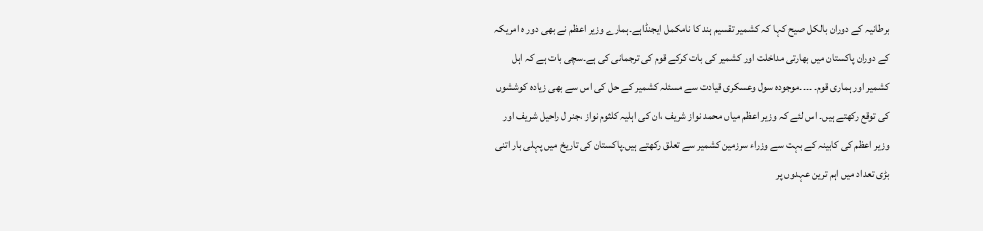برطانیہ کے دوران بالکل صیح کہا کہ کشمیر تقسیم ہند کا نامکمل ایجنڈاہے۔ہمارے وزیر اعظم نے بھی دور ہ امریکہ کے دوران پاکستان میں بھارتی مداخلت اور کشمیر کی بات کرکے قوم کی ترجمانی کی ہے۔سچی بات ہے کہ اہل کشمیر اور ہماری قوم۔ ۔۔۔۔موجودہ سول وعسکری قیادت سے مسئلہ کشمیر کے حل کی اس سے بھی زیادہ کوششوں کی توقع رکھتے ہیں۔ اس لئے کہ وزیر اعظم میاں محمد نواز شریف ،ان کی اہلیہ کلثوم نواز ،جنر ل راحیل شریف اور وزیر اعظم کی کابینہ کے بہت سے وزراء سرزمین کشمیر سے تعلق رکھتے ہیں۔پاکستان کی تاریخ میں پہلی بار اتنی بڑی تعداد میں اہم ترین عہدوں پر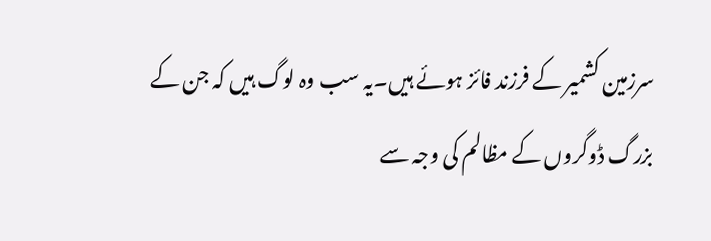سرزمین کشمیر کے فرزند فائز ہوئے ہیں۔یہ سب وہ لوگ ہیں کہ جن کے بزرگ ڈوگروں کے مظالم کی وجہ سے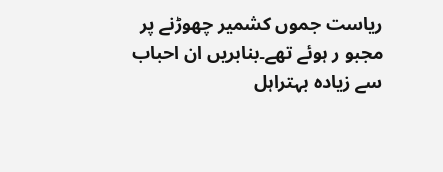ریاست جموں کشمیر چھوڑنے پر مجبو ر ہوئے تھے۔بنابریں ان احباب سے زیادہ بہتراہل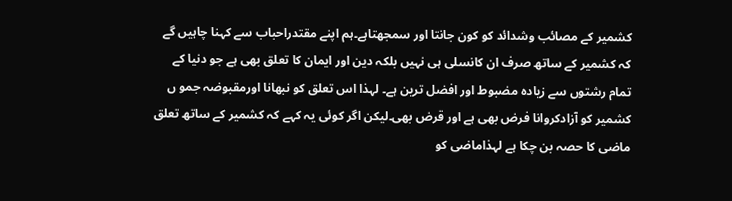کشمیر کے مصائب وشدائد کو کون جانتا اور سمجھتاہے۔ہم اپنے مقتدراحباب سے کہنا چاہیں گے کہ کشمیر کے ساتھ صرف ان کانسلی ہی نہیں بلکہ دین اور ایمان کا تعلق بھی ہے جو دنیا کے تمام رشتوں سے زیادہ مضبوط اور افضل ترین ہے۔ لہذا اس تعلق کو نبھانا اورمقبوضہ جمو ں کشمیر کو آزادکروانا فرض بھی ہے اور قرض بھی۔لیکن اگر کوئی یہ کہے کہ کشمیر کے ساتھ تعلق ماضی کا حصہ بن چکا ہے لہذاماضی کو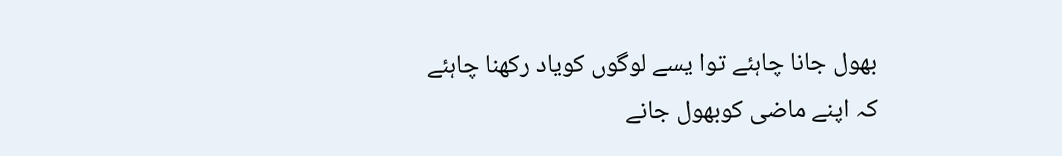بھول جانا چاہئے توا یسے لوگوں کویاد رکھنا چاہئے کہ اپنے ماضی کوبھول جانے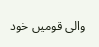والی قومیں خود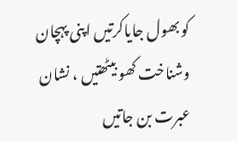کو بھول جایاکرتیں اپنی پہچان وشناخت کھو بیٹھتیں ، نشان عبرت بن جاتیں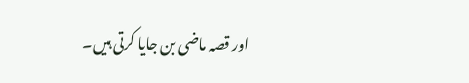اور قصہ ماضی بن جایا کرتی ہیں۔